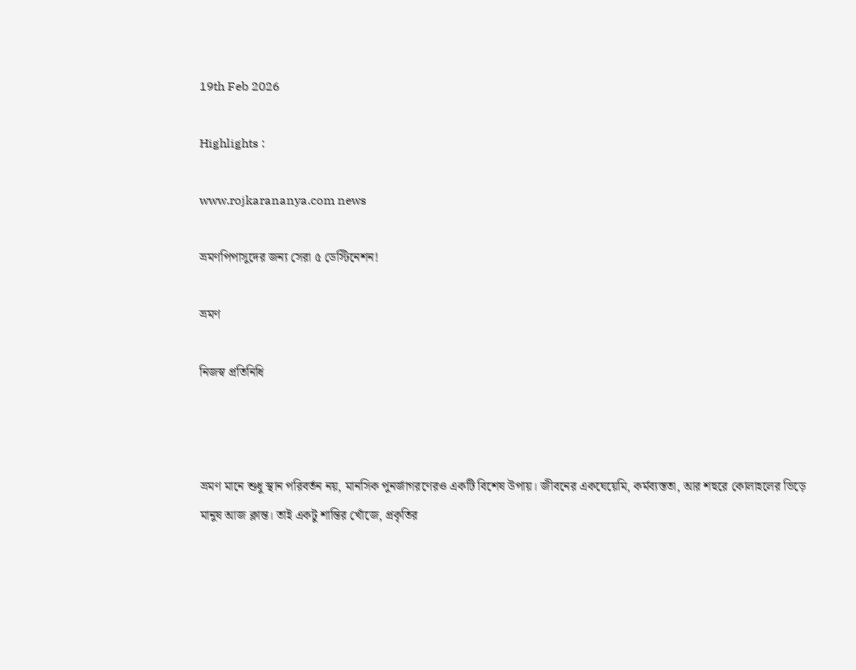19th Feb 2026

Highlights :

www.rojkarananya.com news

ভ্রমণপিপাসুদের জন্য সেরা ৫ ডেস্টিনেশন!

ভ্রমণ

নিজস্ব প্রতিনিধি



ভ্রমণ মানে শুধু স্থান পরিবর্তন নয়, মানসিক পুনর্জাগরণেরও একটি বিশেষ উপায়। জীবনের একঘেয়েমি, কর্মব্যস্ততা, আর শহুরে কোলাহলের ভিড়ে মানুষ আজ ক্লান্ত। তাই একটু শান্তির খোঁজে, প্রকৃতির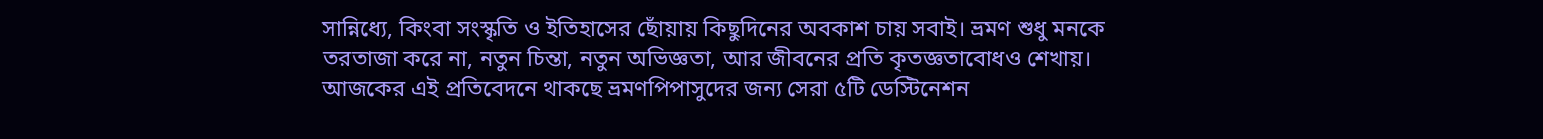সান্নিধ্যে, কিংবা সংস্কৃতি ও ইতিহাসের ছোঁয়ায় কিছুদিনের অবকাশ চায় সবাই। ভ্রমণ শুধু মনকে তরতাজা করে না, নতুন চিন্তা, নতুন অভিজ্ঞতা, আর জীবনের প্রতি কৃতজ্ঞতাবোধও শেখায়। আজকের এই প্রতিবেদনে থাকছে ভ্রমণপিপাসুদের জন্য সেরা ৫টি ডেস্টিনেশন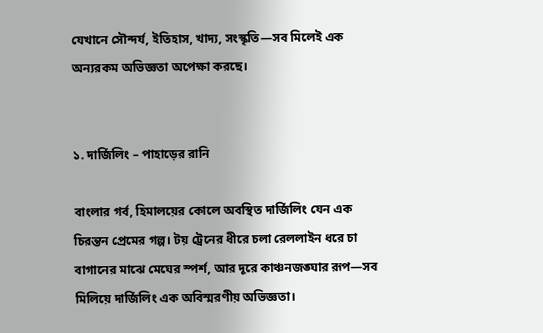যেখানে সৌন্দর্য, ইতিহাস, খাদ্য, সংস্কৃতি—সব মিলেই এক অন্যরকম অভিজ্ঞতা অপেক্ষা করছে।


১. দার্জিলিং – পাহাড়ের রানি

বাংলার গর্ব, হিমালয়ের কোলে অবস্থিত দার্জিলিং যেন এক চিরন্তন প্রেমের গল্প। টয় ট্রেনের ধীরে চলা রেললাইন ধরে চা বাগানের মাঝে মেঘের স্পর্শ, আর দূরে কাঞ্চনজঙ্ঘার রূপ—সব মিলিয়ে দার্জিলিং এক অবিস্মরণীয় অভিজ্ঞতা।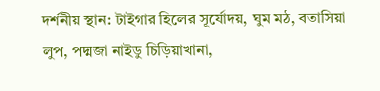দর্শনীয় স্থান: টাইগার হিলের সূর্যোদয়, ঘুম মঠ, বতাসিয়া লুপ, পদ্মজা নাইডু চিড়িয়াখানা,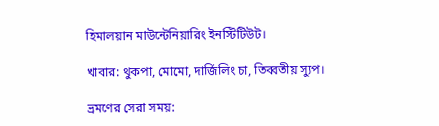হিমালয়ান মাউন্টেনিয়ারিং ইনস্টিটিউট।

খাবার: থুকপা, মোমো, দার্জিলিং চা, তিব্বতীয় স্যুপ।

ভ্রমণের সেরা সময়: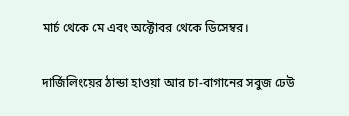মার্চ থেকে মে এবং অক্টোবর থেকে ডিসেম্বর।

দার্জিলিংয়ের ঠান্ডা হাওয়া আর চা-বাগানের সবুজ ঢেউ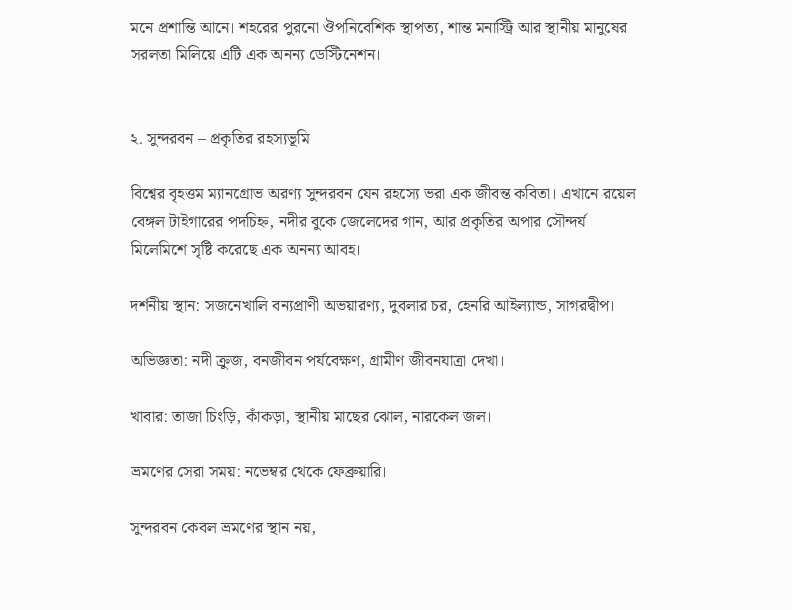মনে প্রশান্তি আনে। শহরের পুরনো ঔপনিবেশিক স্থাপত্য, শান্ত মনাস্ট্রি আর স্থানীয় মানুষের সরলতা মিলিয়ে এটি এক অনন্য ডেস্টিনেশন।


২. সুন্দরবন – প্রকৃতির রহস্যভূমি

বিশ্বের বৃহত্তম ম্যানগ্রোভ অরণ্য সুন্দরবন যেন রহস্যে ভরা এক জীবন্ত কবিতা। এখানে রয়েল বেঙ্গল টাইগারের পদচিহ্ন, নদীর বুকে জেলেদের গান, আর প্রকৃতির অপার সৌন্দর্য মিলেমিশে সৃষ্টি করেছে এক অনন্য আবহ।

দর্শনীয় স্থান: সজনেখালি বন্যপ্রাণী অভয়ারণ্য, দুবলার চর, হেনরি আইল্যান্ড, সাগরদ্বীপ।

অভিজ্ঞতা: নদী ক্রুজ, বনজীবন পর্যবেক্ষণ, গ্রামীণ জীবনযাত্রা দেখা।

খাবার: তাজা চিংড়ি, কাঁকড়া, স্থানীয় মাছের ঝোল, নারকেল জল।

ভ্রমণের সেরা সময়: নভেম্বর থেকে ফেব্রুয়ারি।

সুন্দরবন কেবল ভ্রমণের স্থান নয়,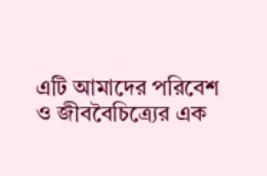এটি আমাদের পরিবেশ ও জীববৈচিত্র্যের এক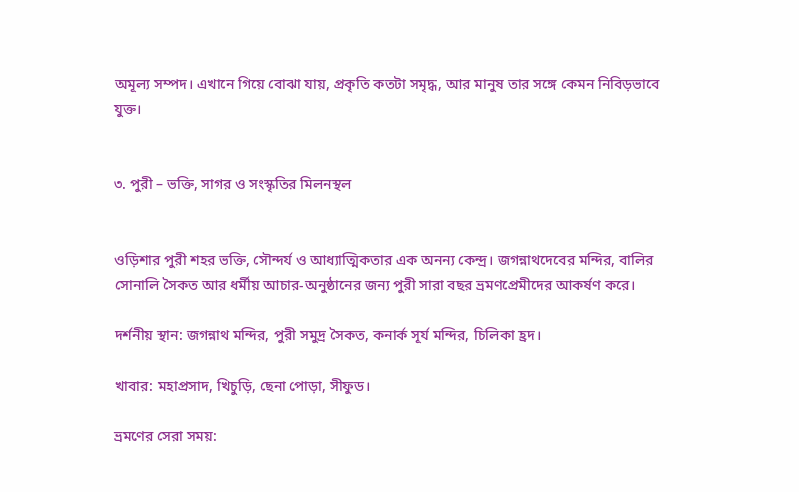অমূল্য সম্পদ। এখানে গিয়ে বোঝা যায়, প্রকৃতি কতটা সমৃদ্ধ, আর মানুষ তার সঙ্গে কেমন নিবিড়ভাবে যুক্ত।


৩. পুরী – ভক্তি, সাগর ও সংস্কৃতির মিলনস্থল


ওড়িশার পুরী শহর ভক্তি, সৌন্দর্য ও আধ্যাত্মিকতার এক অনন্য কেন্দ্র। জগন্নাথদেবের মন্দির, বালির সোনালি সৈকত আর ধর্মীয় আচার-অনুষ্ঠানের জন্য পুরী সারা বছর ভ্রমণপ্রেমীদের আকর্ষণ করে।

দর্শনীয় স্থান: জগন্নাথ মন্দির, পুরী সমুদ্র সৈকত, কনার্ক সূর্য মন্দির, চিলিকা হ্রদ।

খাবার: মহাপ্রসাদ, খিচুড়ি, ছেনা পোড়া, সীফুড।

ভ্রমণের সেরা সময়: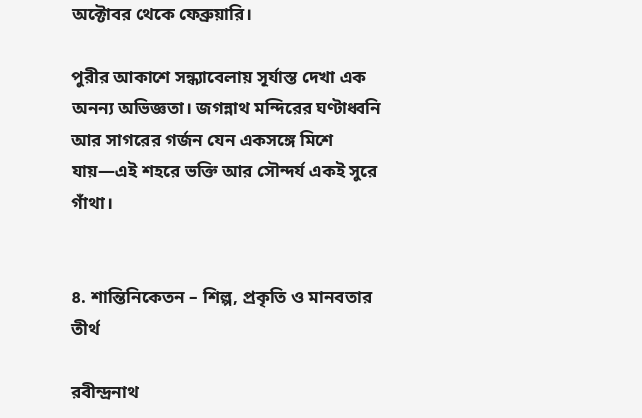অক্টোবর থেকে ফেব্রুয়ারি।

পুরীর আকাশে সন্ধ্যাবেলায় সূর্যাস্ত দেখা এক অনন্য অভিজ্ঞতা। জগন্নাথ মন্দিরের ঘণ্টাধ্বনি আর সাগরের গর্জন যেন একসঙ্গে মিশে যায়—এই শহরে ভক্তি আর সৌন্দর্য একই সুরে গাঁথা।


৪. শান্তিনিকেতন – শিল্প, প্রকৃতি ও মানবতার তীর্থ

রবীন্দ্রনাথ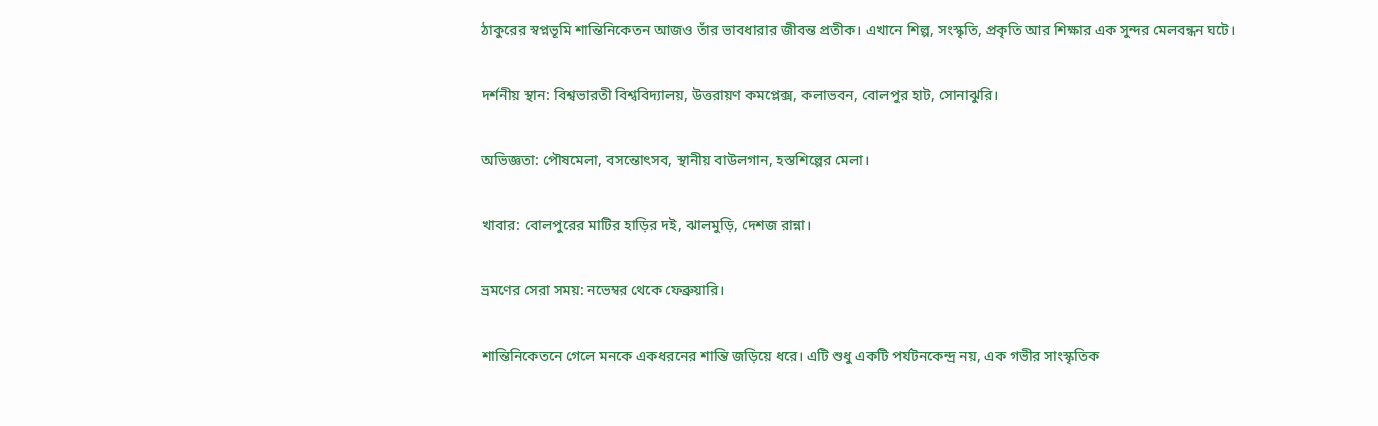ঠাকুরের স্বপ্নভূমি শান্তিনিকেতন আজও তাঁর ভাবধারার জীবন্ত প্রতীক। এখানে শিল্প, সংস্কৃতি, প্রকৃতি আর শিক্ষার এক সুন্দর মেলবন্ধন ঘটে।

দর্শনীয় স্থান: বিশ্বভারতী বিশ্ববিদ্যালয়, উত্তরায়ণ কমপ্লেক্স, কলাভবন, বোলপুর হাট, সোনাঝুরি।

অভিজ্ঞতা: পৌষমেলা, বসন্তোৎসব, স্থানীয় বাউলগান, হস্তশিল্পের মেলা।

খাবার: বোলপুরের মাটির হাড়ির দই, ঝালমুড়ি, দেশজ রান্না।

ভ্রমণের সেরা সময়: নভেম্বর থেকে ফেব্রুয়ারি।

শান্তিনিকেতনে গেলে মনকে একধরনের শান্তি জড়িয়ে ধরে। এটি শুধু একটি পর্যটনকেন্দ্র নয়, এক গভীর সাংস্কৃতিক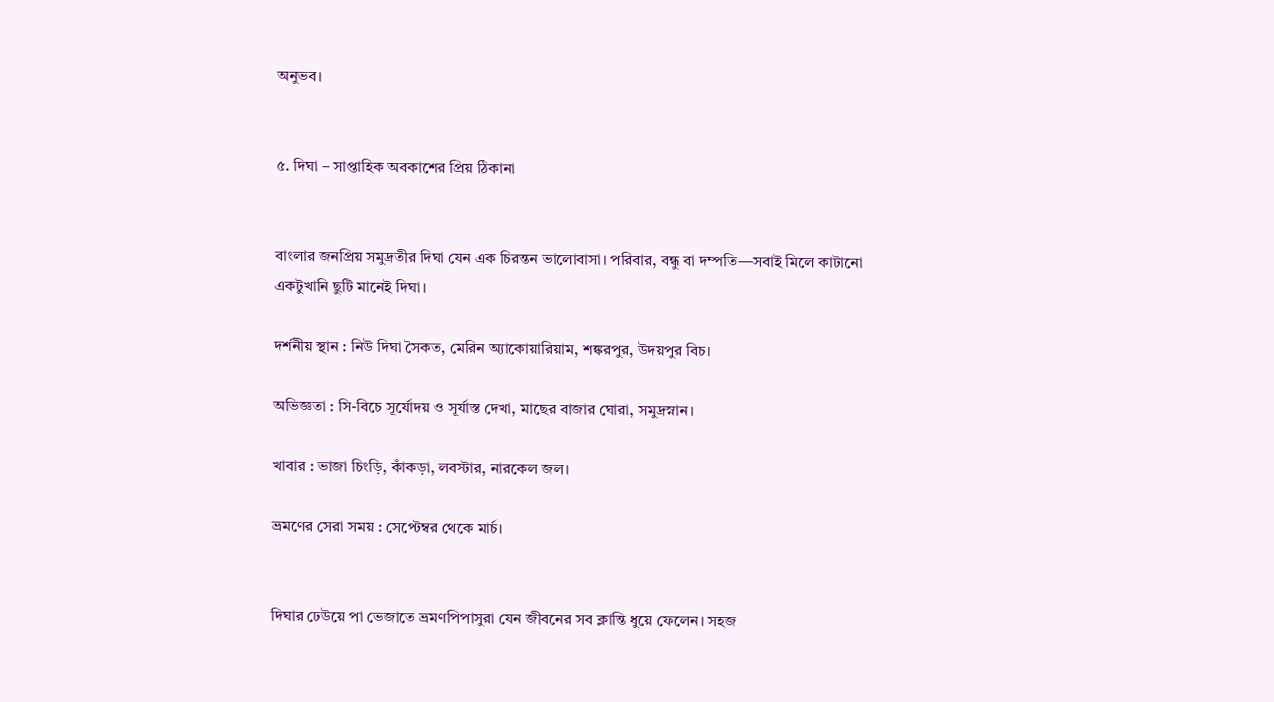অনুভব।


৫. দিঘা – সাপ্তাহিক অবকাশের প্রিয় ঠিকানা


বাংলার জনপ্রিয় সমুদ্রতীর দিঘা যেন এক চিরন্তন ভালোবাসা। পরিবার, বন্ধু বা দম্পতি—সবাই মিলে কাটানো একটুখানি ছুটি মানেই দিঘা।

দর্শনীয় স্থান : নিউ দিঘা সৈকত, মেরিন অ্যাকোয়ারিয়াম, শঙ্করপুর, উদয়পুর বিচ।

অভিজ্ঞতা : সি-বিচে সূর্যোদয় ও সূর্যাস্ত দেখা, মাছের বাজার ঘোরা, সমুদ্রস্নান।

খাবার : ভাজা চিংড়ি, কাঁকড়া, লবস্টার, নারকেল জল।

ভ্রমণের সেরা সময় : সেপ্টেম্বর থেকে মার্চ।


দিঘার ঢেউয়ে পা ভেজাতে ভ্রমণপিপাসুরা যেন জীবনের সব ক্লান্তি ধুয়ে ফেলেন। সহজ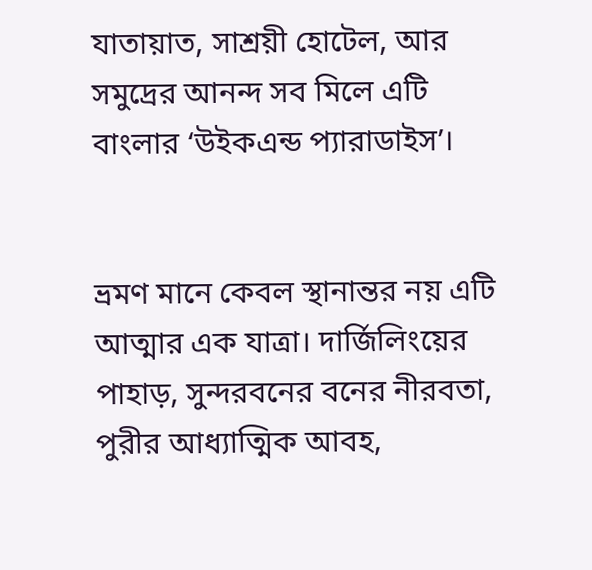যাতায়াত, সাশ্রয়ী হোটেল, আর সমুদ্রের আনন্দ সব মিলে এটি বাংলার ‘উইকএন্ড প্যারাডাইস’।


ভ্রমণ মানে কেবল স্থানান্তর নয় এটি আত্মার এক যাত্রা। দার্জিলিংয়ের পাহাড়, সুন্দরবনের বনের নীরবতা, পুরীর আধ্যাত্মিক আবহ,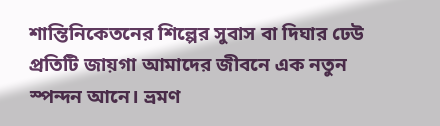শান্তিনিকেতনের শিল্পের সুবাস বা দিঘার ঢেউ প্রতিটি জায়গা আমাদের জীবনে এক নতুন স্পন্দন আনে। ভ্রমণ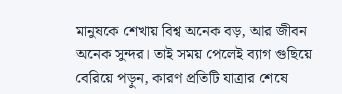মানুষকে শেখায় বিশ্ব অনেক বড়, আর জীবন অনেক সুন্দর। তাই সময় পেলেই ব্যাগ গুছিয়ে বেরিয়ে পড়ুন, কারণ প্রতিটি যাত্রার শেষে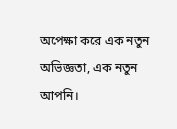অপেক্ষা করে এক নতুন অভিজ্ঞতা, এক নতুন আপনি।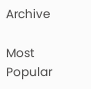Archive

Most Popular